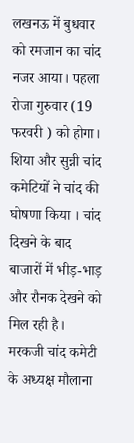लखनऊ में बुधवार को रमजान का चांद नजर आया। पहला रोजा गुरुवार (19 फरवरी ) को होगा। शिया और सुन्नी चांद कमेटियों ने चांद की घोषणा किया । चांद दिखने के बाद बाजारों में भीड़-भाड़ और रौनक देखने को मिल रही है। मरकजी चांद कमेटी के अध्यक्ष मौलाना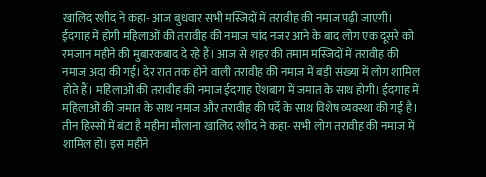खालिद रशीद ने कहा- आज बुधवार सभी मस्जिदों में तरावीह की नमाज पढ़ी जाएगी। ईदगाह में होगी महिलाओं की तरावीह की नमाज चांद नजर आने के बाद लोग एक दूसरे को रमजान महीने की मुबारकबाद दे रहे हैं। आज से शहर की तमाम मस्जिदों में तरावीह की नमाज अदा की गई। देर रात तक होने वाली तरावीह की नमाज में बड़ी संख्या में लोग शामिल होते हैं। महिलाओं की तरावीह की नमाज ईदगाह ऐशबाग में जमात के साथ होगी। ईदगाह में महिलाओं की जमात के साथ नमाज और तरावीह की पर्दे के साथ विशेष व्यवस्था की गई है। तीन हिस्सों में बंटा है महीना मौलाना खालिद रशीद ने कहा- सभी लोग तरावीह की नमाज में शामिल हो। इस महीने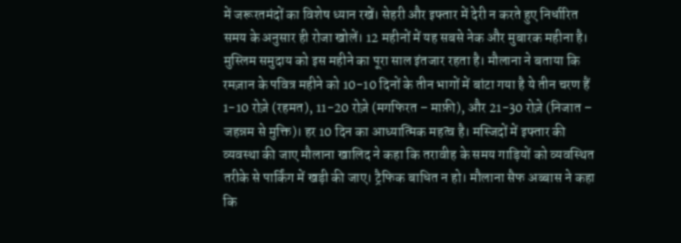में जरूरतमंदों का विशेष ध्यान रखें। सेहरी और इफ्तार में देरी न करते हुए निर्धारित समय के अनुसार ही रोजा खोलें। 12 महीनों में यह सबसे नेक और मुबारक महीना है। मुस्लिम समुदाय को इस महीने का पूरा साल इंतजार रहता है। मौलाना ने बताया कि रमज़ान के पवित्र महीने को 10-10 दिनों के तीन भागों में बांटा गया है ये तीन चरण हैं 1-10 रोज़े (रहमत), 11-20 रोज़े (मगफिरत – माफ़ी), और 21-30 रोज़े (निजात – जहन्नम से मुक्ति)। हर 10 दिन का आध्यात्मिक महत्व है। मस्जिदों में इफ्तार की व्यवस्था की जाए मौलाना खालिद ने कहा कि तरावीह के समय गाड़ियों को व्यवस्थित तरीके से पार्किंग में खड़ी की जाए। ट्रैफिक बाधित न हो। मौलाना सैफ अब्बास ने कहा कि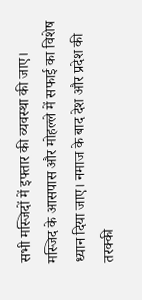सभी मस्जिदों में इफ्तार की व्यवस्था की जाए। मस्जिद के आसपास और मोहल्ले में सफाई का विशेष ध्यान दिया जाए। नमाज के बाद देश और प्रदेश की तरक्की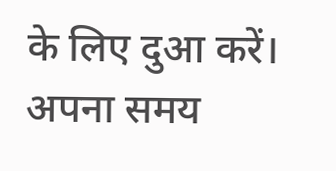के लिए दुआ करें। अपना समय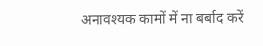अनावश्यक कामों में ना बर्बाद करें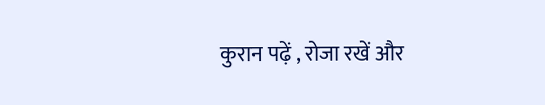कुरान पढ़ें , रोजा रखें और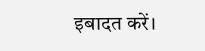इबादत करें।